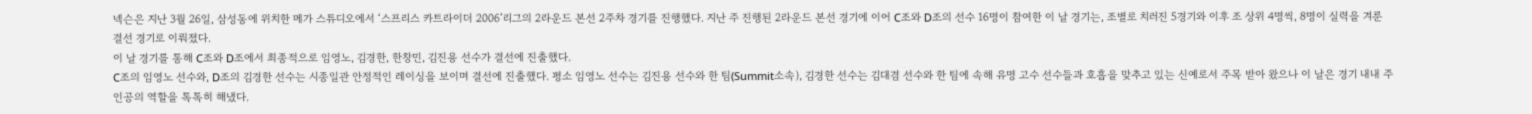넥슨은 지난 3월 26일, 삼성동에 위치한 메가 스튜디오에서 ‘스프리스 카트라이더 2006’리그의 2라운드 본선 2주차 경기를 진행했다. 지난 주 진행된 2라운드 본선 경기에 이어 C조와 D조의 선수 16명이 참여한 이 날 경기는, 조별로 치러진 5경기와 이후 조 상위 4명씩, 8명이 실력을 겨룬 결선 경기로 이뤄졌다.
이 날 경기를 통해 C조와 D조에서 최종적으로 임영노, 김경한, 한창민, 김진용 선수가 결선에 진출했다.
C조의 임영노 선수와, D조의 김경한 선수는 시종일관 안정적인 레이싱을 보이며 결선에 진출했다. 평소 임영노 선수는 김진용 선수와 한 팀(Summit소속), 김경한 선수는 김대겸 선수와 한 팀에 속해 유명 고수 선수들과 호흡을 맞추고 있는 신예로서 주목 받아 왔으나 이 날은 경기 내내 주인공의 역할을 톡톡히 해냈다.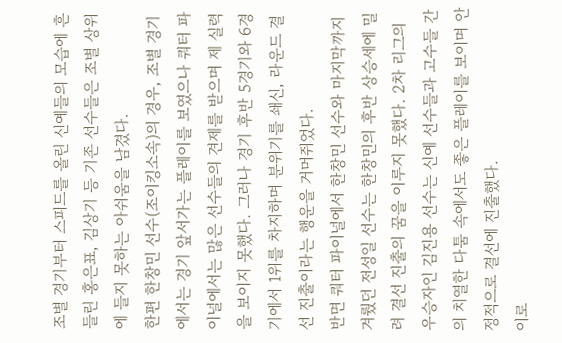조별 경기부터 스피드를 올린 신예들의 모습에 흔들린 홍은표, 김상기 등 기존 선수들은 조별 상위에 들지 못하는 아쉬움을 남겼다.
한편 한창민 선수(조이킹소속)의 경우, 조별 경기에서는 경기 앞서가는 플레이를 보였으나 쿼터 파이널에서는 많은 선수들의 견제를 받으며 제 실력을 보이지 못했다. 그러나 경기 후반 5경기와 6경기에서 1위를 차지하며 분위기를 쇄신, 라운드 결선 진출이라는 행운을 거머쥐었다.
반면 쿼터 파이널에서 한창민 선수와 마지막까지 겨뤘던 전성일 선수는 한창민의 후반 상승세에 밀려 결선 진출의 꿈을 이루지 못했다. 2차 리그의 우승자인 김진용 선수는 신예 선수들과 고수들 간의 치열한 다툼 속에서도 좋은 플레이를 보이며 안정적으로 결선에 진출했다.
이로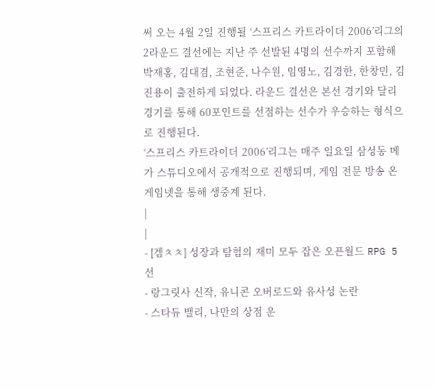써 오는 4월 2일 진행될 ‘스프리스 카트라이더 2006’리그의 2라운드 결선에는 지난 주 선발된 4명의 선수까지 포함해 박재홍, 김대겸, 조현준, 나수원, 임영노, 김경한, 한창민, 김진용이 출전하게 되었다. 라운드 결선은 본선 경기와 달리 경기를 통해 60포인트를 선점하는 선수가 우승하는 형식으로 진행된다.
‘스프리스 카트라이더 2006’리그는 매주 일요일 삼성동 메가 스튜디오에서 공개적으로 진행되며, 게임 전문 방송 온게임넷을 통해 생중계 된다.
|
|
- [겜ㅊㅊ] 성장과 탐험의 재미 모두 잡은 오픈월드 RPG 5선
- 랑그릿사 신작, 유니콘 오버로드와 유사성 논란
- 스타듀 밸리, 나만의 상점 운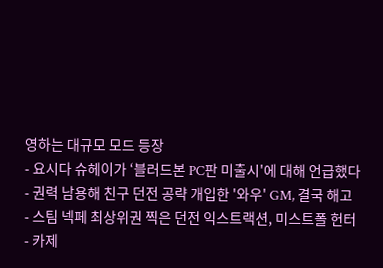영하는 대규모 모드 등장
- 요시다 슈헤이가 ‘블러드본 PC판 미출시'에 대해 언급했다
- 권력 남용해 친구 던전 공략 개입한 '와우' GM, 결국 해고
- 스팀 넥페 최상위권 찍은 던전 익스트랙션, 미스트폴 헌터
- 카제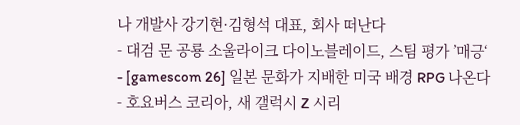나 개발사 강기현·김형석 대표, 회사 떠난다
- 대검 문 공룡 소울라이크 다이노블레이드, 스팀 평가 ’매긍‘
- [gamescom 26] 일본 문화가 지배한 미국 배경 RPG 나온다
- 호요버스 코리아, 새 갤럭시 Z 시리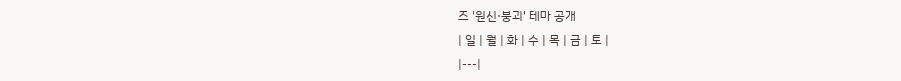즈 '원신·붕괴' 테마 공개
| 일 | 월 | 화 | 수 | 목 | 금 | 토 |
|---|